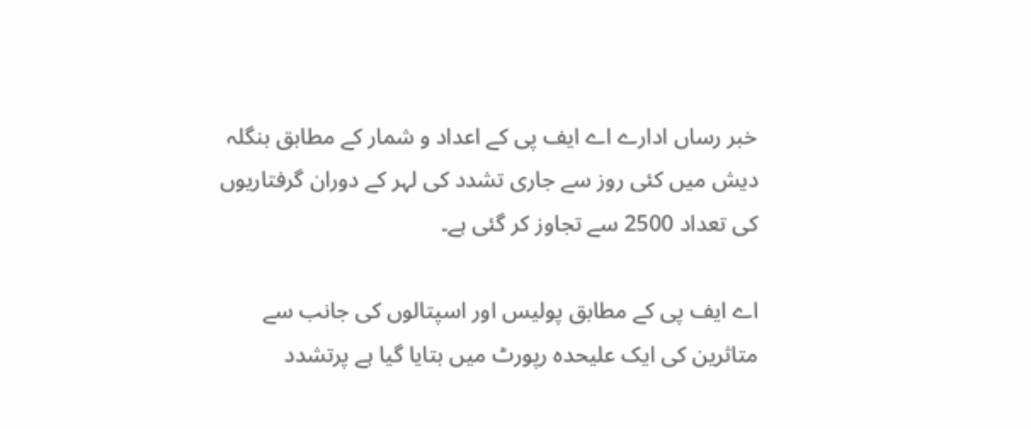خبر رساں ادارے اے ایف پی کے اعداد و شمار کے مطابق بنگلہ دیش میں کئی روز سے جاری تشدد کی لہر کے دوران گرفتاریوں کی تعداد 2500 سے تجاوز کر گئی ہے۔

اے ایف پی کے مطابق پولیس اور اسپتالوں کی جانب سے متاثرین کی ایک علیحدہ رپورٹ میں بتایا گیا ہے پرتشدد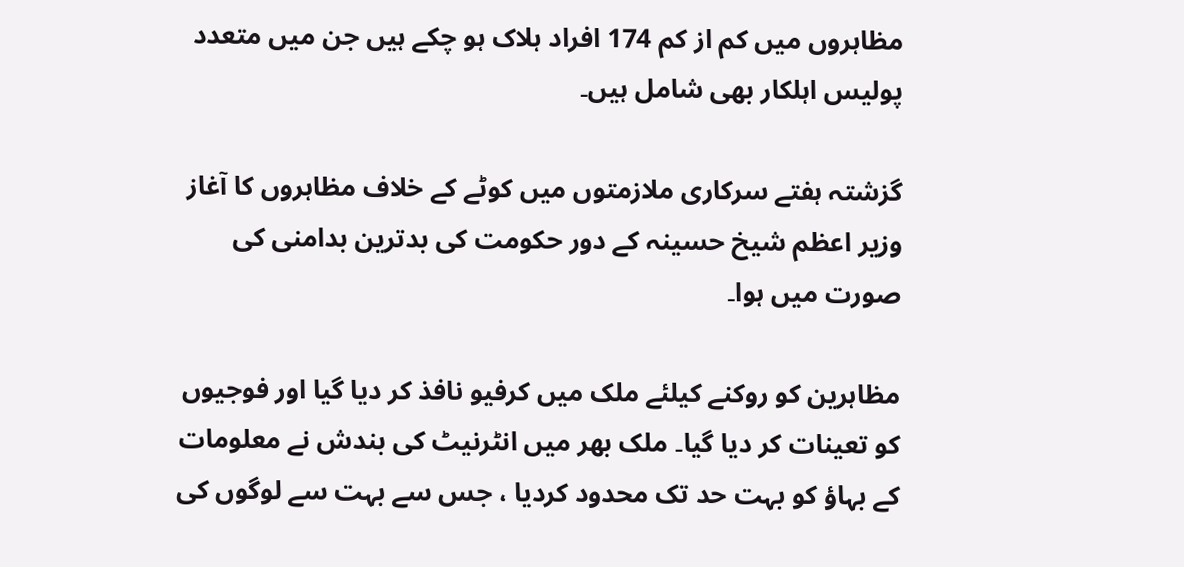مظاہروں میں کم از کم 174 افراد ہلاک ہو چکے ہیں جن میں متعدد پولیس اہلکار بھی شامل ہیں۔

گزشتہ ہفتے سرکاری ملازمتوں میں کوٹے کے خلاف مظاہروں کا آغاز وزیر اعظم شیخ حسینہ کے دور حکومت کی بدترین بدامنی کی صورت میں ہوا۔

مظاہرین کو روکنے کیلئے ملک میں کرفیو نافذ کر دیا گیا اور فوجیوں کو تعینات کر دیا گیا۔ ملک بھر میں انٹرنیٹ کی بندش نے معلومات کے بہاؤ کو بہت حد تک محدود کردیا ، جس سے بہت سے لوگوں کی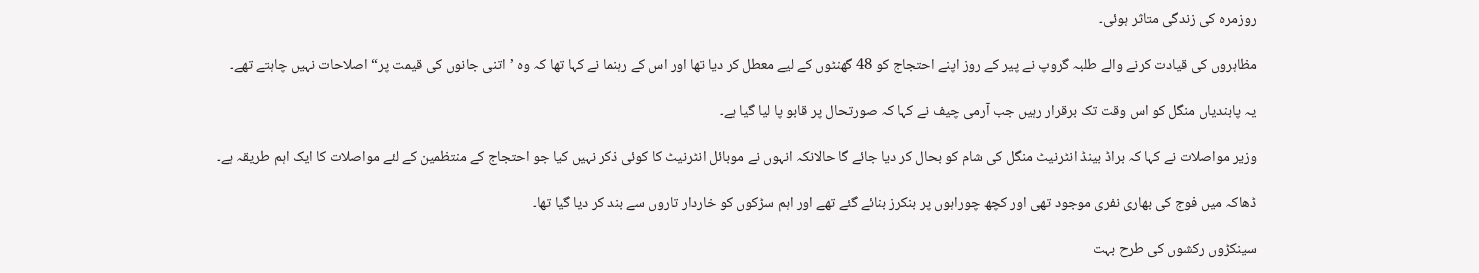روزمرہ کی زندگی متاثر ہوئی۔

مظاہروں کی قیادت کرنے والے طلبہ گروپ نے پیر کے روز اپنے احتجاج کو 48 گھنٹوں کے لیے معطل کر دیا تھا اور اس کے رہنما نے کہا تھا کہ وہ ’اتنی جانوں کی قیمت پر“اصلاحات نہیں چاہتے تھے۔

یہ پابندیاں منگل کو اس وقت تک برقرار رہیں جب آرمی چیف نے کہا کہ صورتحال پر قابو پا لیا گیا ہے۔

وزیر مواصلات نے کہا کہ براڈ بینڈ انٹرنیٹ منگل کی شام کو بحال کر دیا جائے گا حالانکہ انہوں نے موبائل انٹرنیٹ کا کوئی ذکر نہیں کیا جو احتجاج کے منتظمین کے لئے مواصلات کا ایک اہم طریقہ ہے۔

ڈھاکہ میں فوج کی بھاری نفری موجود تھی اور کچھ چوراہوں پر بنکرز بنائے گئے تھے اور اہم سڑکوں کو خاردار تاروں سے بند کر دیا گیا تھا۔

سینکڑوں رکشوں کی طرح بہت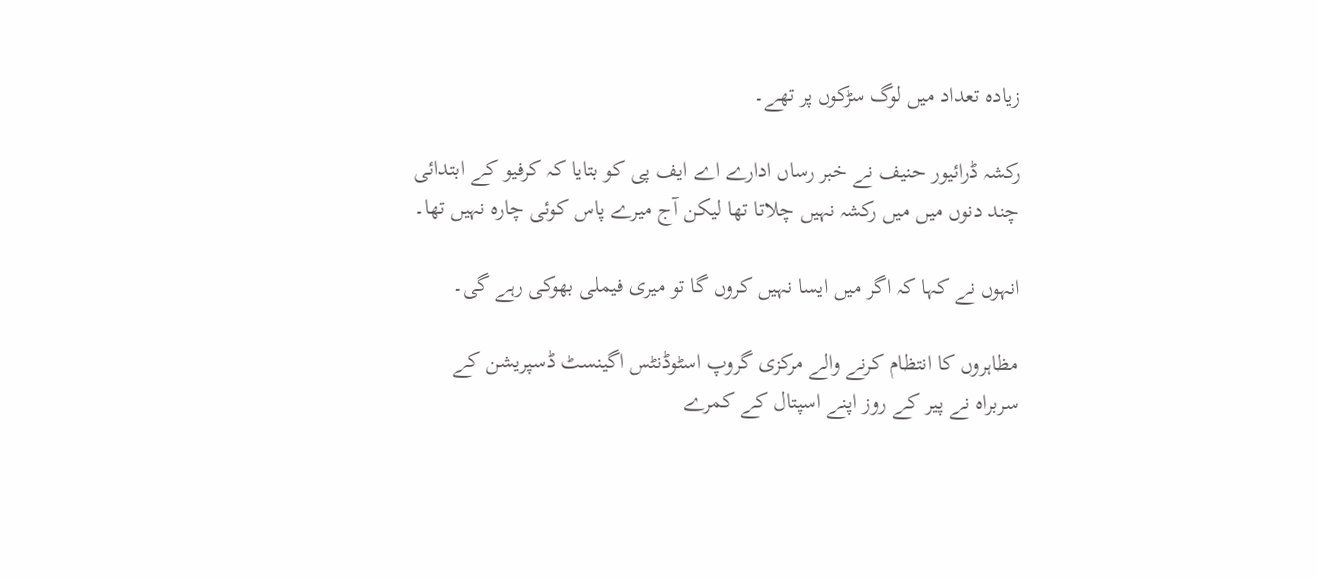زیادہ تعداد میں لوگ سڑکوں پر تھے۔

رکشہ ڈرائیور حنیف نے خبر رساں ادارے اے ایف پی کو بتایا کہ کرفیو کے ابتدائی چند دنوں میں میں رکشہ نہیں چلاتا تھا لیکن آج میرے پاس کوئی چارہ نہیں تھا۔

انہوں نے کہا کہ اگر میں ایسا نہیں کروں گا تو میری فیملی بھوکی رہے گی۔

مظاہروں کا انتظام کرنے والے مرکزی گروپ اسٹوڈنٹس اگینسٹ ڈسپریشن کے سربراہ نے پیر کے روز اپنے اسپتال کے کمرے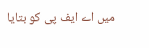میں اے ایف پی کو بتایا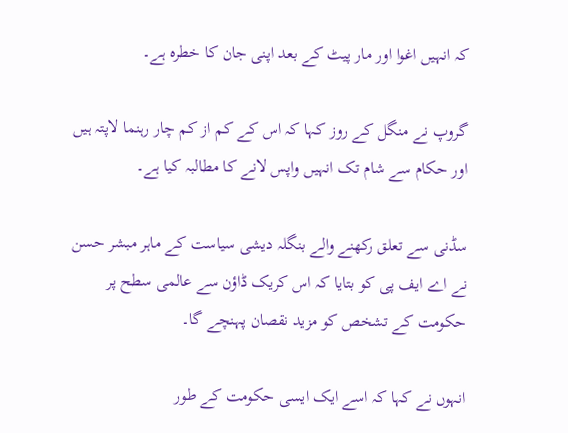کہ انہیں اغوا اور مار پیٹ کے بعد اپنی جان کا خطرہ ہے۔

گروپ نے منگل کے روز کہا کہ اس کے کم از کم چار رہنما لاپتہ ہیں اور حکام سے شام تک انہیں واپس لانے کا مطالبہ کیا ہے۔

سڈنی سے تعلق رکھنے والے بنگلہ دیشی سیاست کے ماہر مبشر حسن نے اے ایف پی کو بتایا کہ اس کریک ڈاؤن سے عالمی سطح پر حکومت کے تشخص کو مزید نقصان پہنچے گا۔

انہوں نے کہا کہ اسے ایک ایسی حکومت کے طور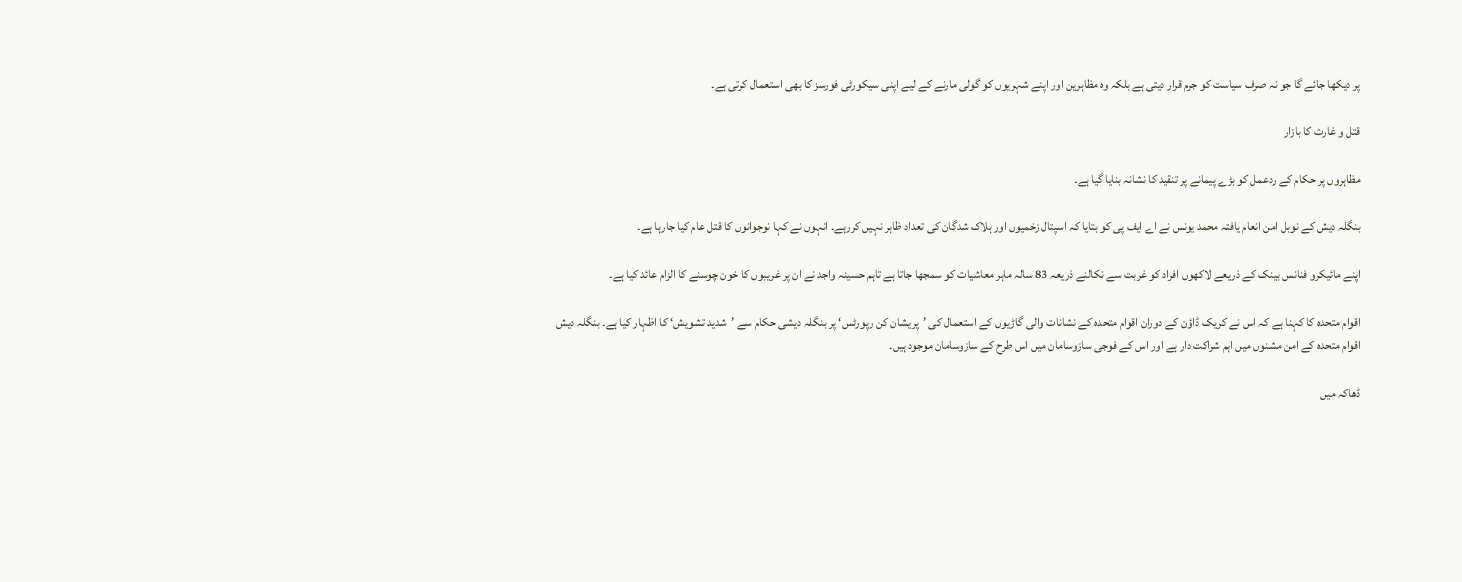پر دیکھا جائے گا جو نہ صرف سیاست کو جرم قرار دیتی ہے بلکہ وہ مظاہرین اور اپنے شہریوں کو گولی مارنے کے لیے اپنی سیکورٹی فورسز کا بھی استعمال کرتی ہے۔

قتل و غارت کا بازار

مظاہروں پر حکام کے ردعمل کو بڑے پیمانے پر تنقید کا نشانہ بنایا گیا ہے۔

بنگلہ دیش کے نوبل امن انعام یافتہ محمد یونس نے اے ایف پی کو بتایا کہ اسپتال زخمیوں اور ہلاک شدگان کی تعداد ظاہر نہیں کررہے۔ انہوں نے کہا نوجوانوں کا قتل عام کیا جارہا ہے۔

اپنے مائیکرو فنانس بینک کے ذریعے لاکھوں افراد کو غربت سے نکالنے ذریعہ 83 سالہ ماہر معاشیات کو سمجھا جاتا ہے تاہم حسینہ واجد نے ان پر غریبوں کا خون چوسنے کا الزام عائد کیا ہے۔

اقوام متحدہ کا کہنا ہے کہ اس نے کریک ڈاؤن کے دوران اقوام متحدہ کے نشانات والی گاڑیوں کے استعمال کی ’پریشان کن رپورٹس‘ پر بنگلہ دیشی حکام سے ’شدید تشویش‘ کا اظہار کیا ہے۔ بنگلہ دیش اقوام متحدہ کے امن مشنوں میں اہم شراکت دار ہے اور اس کے فوجی سازوسامان میں اس طرح کے سازوسامان موجود ہیں۔

ڈھاکہ میں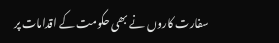سفارت کاروں نے بھی حکومت کے اقدامات پر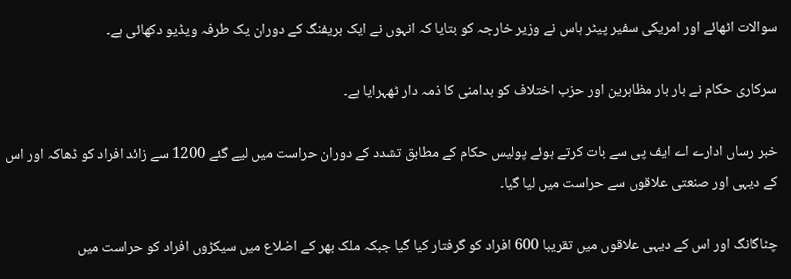سوالات اٹھائے اور امریکی سفیر پیٹر ہاس نے وزیر خارجہ کو بتایا کہ انہوں نے ایک بریفنگ کے دوران یک طرفہ ویڈیو دکھائی ہے۔

سرکاری حکام نے بار بار مظاہرین اور حزب اختلاف کو بدامنی کا ذمہ دار ٹھہرایا ہے۔

خبر رساں ادارے اے ایف پی سے بات کرتے ہوئے پولیس حکام کے مطابق تشدد کے دوران حراست میں لیے گئے 1200 سے زائد افراد کو ڈھاکہ اور اس کے دیہی اور صنعتی علاقوں سے حراست میں لیا گیا۔

چٹاگانگ اور اس کے دیہی علاقوں میں تقریبا 600 افراد کو گرفتار کیا گیا جبکہ ملک بھر کے اضلاع میں سیکڑوں افراد کو حراست میں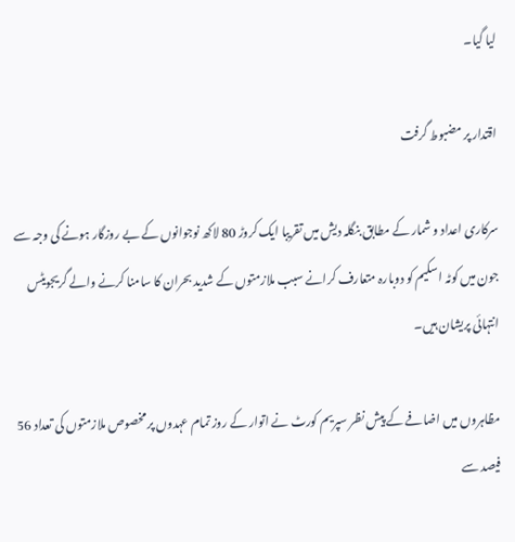لیا گیا۔

اقتدار پر مضبوط گرفت

سرکاری اعداد و شمار کے مطابق بنگلہ دیش میں تقریبا ایک کروڑ 80 لاکھ نوجوانوں کے بے روزگار ہونے کی وجہ سے جون میں کوٹہ اسکیم کو دوبارہ متعارف کرانے سبب ملازمتوں کے شدید بحران کا سامنا کرنے والے گریجویٹس انتہائی پریشان ہیں۔

مظاہروں میں اضافے کے پیش نظر سپریم کورٹ نے اتوار کے روز تمام عہدوں پر مخصوص ملازمتوں کی تعداد 56 فیصد سے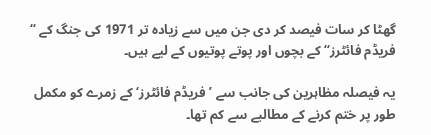گھٹا کر سات فیصد کر دی جن میں سے زیادہ تر 1971 کی جنگ کے “ فریڈم فائٹرز“ کے بچوں اور پوتے پوتیوں کے لیے ہیں۔

یہ فیصلہ مظاہرین کی جانب سے ’فریڈم فائٹرز‘ کے زمرے کو مکمل طور پر ختم کرنے کے مطالبے سے کم تھا۔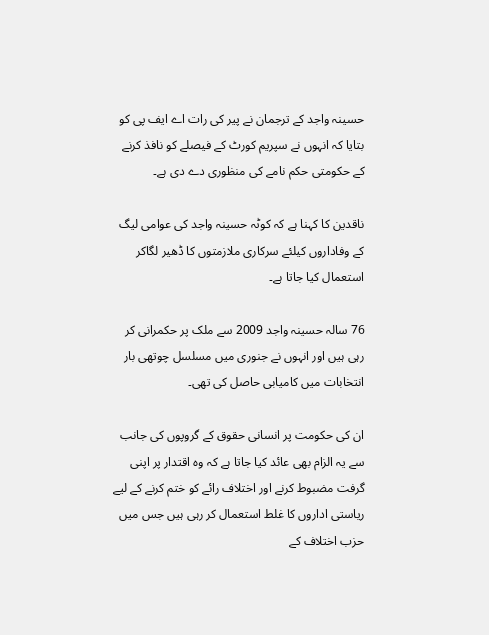حسینہ واجد کے ترجمان نے پیر کی رات اے ایف پی کو بتایا کہ انہوں نے سپریم کورٹ کے فیصلے کو نافذ کرنے کے حکومتی حکم نامے کی منظوری دے دی ہے۔

ناقدین کا کہنا ہے کہ کوٹہ حسینہ واجد کی عوامی لیگ کے وفاداروں کیلئے سرکاری ملازمتوں کا ڈھیر لگاکر استعمال کیا جاتا ہے۔

76 سالہ حسینہ واجد 2009 سے ملک پر حکمرانی کر رہی ہیں اور انہوں نے جنوری میں مسلسل چوتھی بار انتخابات میں کامیابی حاصل کی تھی۔

ان کی حکومت پر انسانی حقوق کے گروپوں کی جانب سے یہ الزام بھی عائد کیا جاتا ہے کہ وہ اقتدار پر اپنی گرفت مضبوط کرنے اور اختلاف رائے کو ختم کرنے کے لیے ریاستی اداروں کا غلط استعمال کر رہی ہیں جس میں حزب اختلاف کے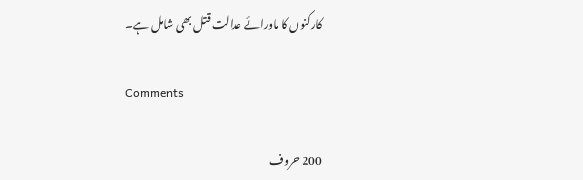کارکنوں کا ماورائے عدالت قتل بھی شامل ہے۔

Comments

200 حروف